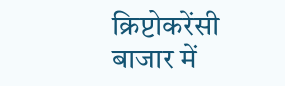क्रिप्टोकरेंसी बाजार में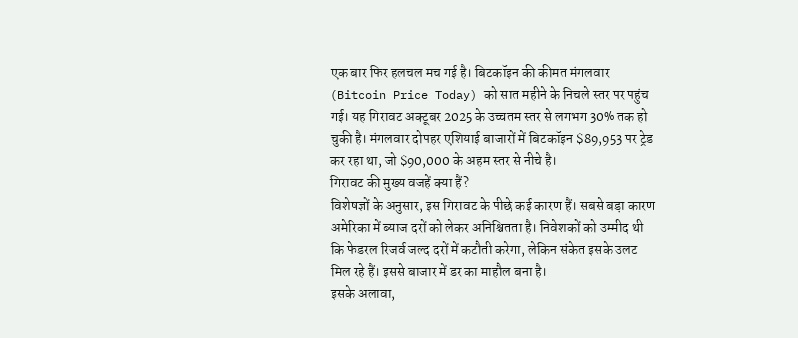एक बार फिर हलचल मच गई है। बिटकॉइन की कीमत मंगलवार (Bitcoin Price Today) को सात महीने के निचले स्तर पर पहुंच गई। यह गिरावट अक्टूबर 2025 के उच्चतम स्तर से लगभग 30% तक हो चुकी है। मंगलवार दोपहर एशियाई बाजारों में बिटकॉइन $89,953 पर ट्रेड कर रहा था, जो $90,000 के अहम स्तर से नीचे है।
गिरावट की मुख्य वजहें क्या हैं?
विशेषज्ञों के अनुसार, इस गिरावट के पीछे कई कारण हैं। सबसे बड़ा कारण अमेरिका में ब्याज दरों को लेकर अनिश्चितता है। निवेशकों को उम्मीद थी कि फेडरल रिजर्व जल्द दरों में कटौती करेगा, लेकिन संकेत इसके उलट मिल रहे हैं। इससे बाजार में डर का माहौल बना है।
इसके अलावा,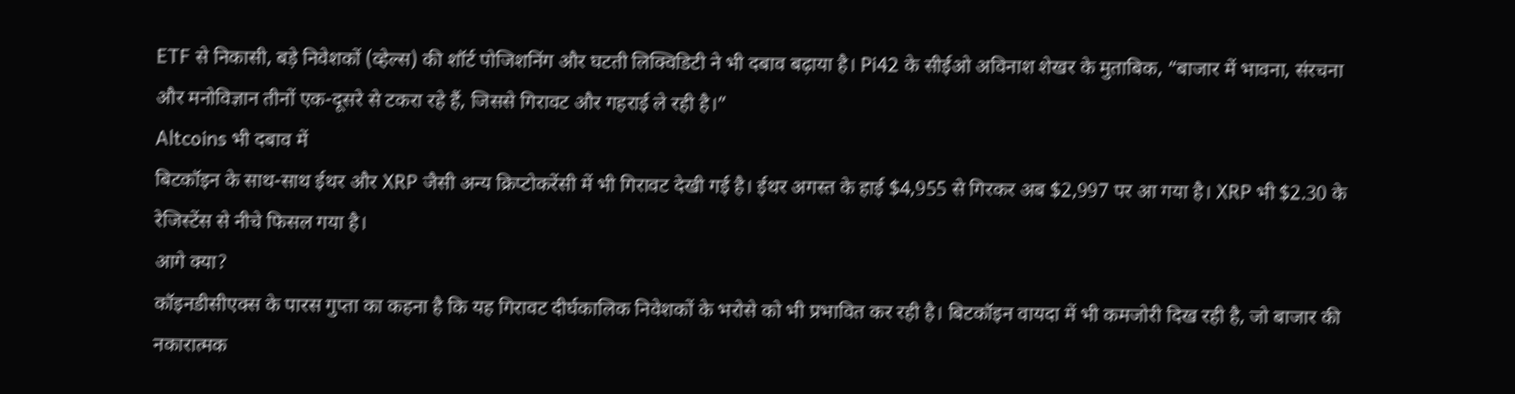ETF से निकासी, बड़े निवेशकों (व्हेल्स) की शॉर्ट पोजिशनिंग और घटती लिक्विडिटी ने भी दबाव बढ़ाया है। Pi42 के सीईओ अविनाश शेखर के मुताबिक, “बाजार में भावना, संरचना और मनोविज्ञान तीनों एक-दूसरे से टकरा रहे हैं, जिससे गिरावट और गहराई ले रही है।”
Altcoins भी दबाव में
बिटकॉइन के साथ-साथ ईथर और XRP जैसी अन्य क्रिप्टोकरेंसी में भी गिरावट देखी गई है। ईथर अगस्त के हाई $4,955 से गिरकर अब $2,997 पर आ गया है। XRP भी $2.30 के रेजिस्टेंस से नीचे फिसल गया है।
आगे क्या?
कॉइनडीसीएक्स के पारस गुप्ता का कहना है कि यह गिरावट दीर्घकालिक निवेशकों के भरोसे को भी प्रभावित कर रही है। बिटकॉइन वायदा में भी कमजोरी दिख रही है, जो बाजार की नकारात्मक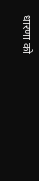धारणा को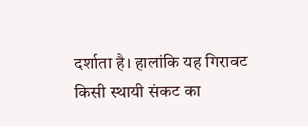दर्शाता है। हालांकि यह गिरावट किसी स्थायी संकट का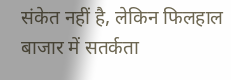संकेत नहीं है, लेकिन फिलहाल बाजार में सतर्कता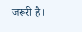जरूरी है।